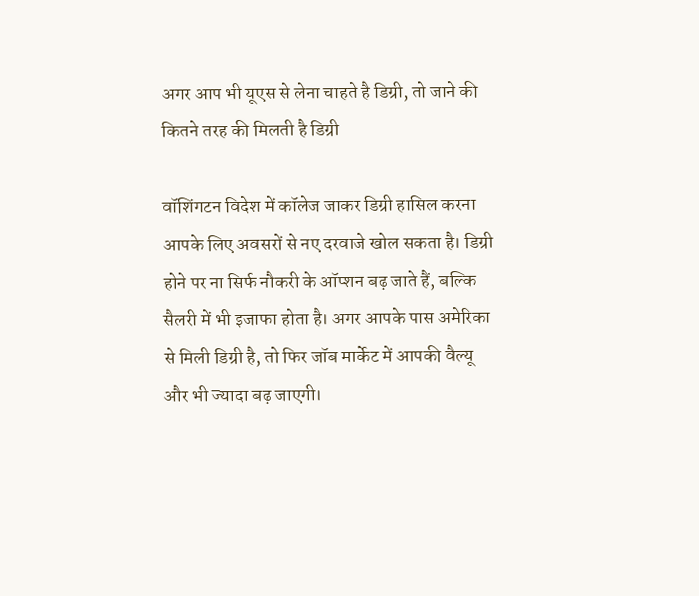अगर आप भी यूएस से लेना चाहते है डिग्री, तो जाने की कितने तरह की मिलती है डिग्री

वॉशिंगटन विदेश में कॉलेज जाकर डिग्री हासिल करना आपके लिए अवसरों से नए दरवाजे खोल सकता है। डिग्री होने पर ना सिर्फ नौकरी के ऑप्शन बढ़ जाते हैं, बल्कि सैलरी में भी इजाफा होता है। अगर आपके पास अमेरिका से मिली डिग्री है, तो फिर जॉब मार्केट में आपकी वैल्यू और भी ज्यादा बढ़ जाएगी।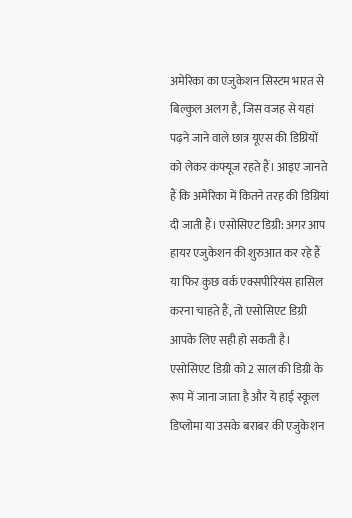अमेरिका का एजुकेशन सिस्टम भारत से बिल्कुल अलग है, जिस वजह से यहां पढ़ने जाने वाले छात्र यूएस की डिग्रियों को लेकर कंफ्यूज रहते हैं। आइए जानते हैं कि अमेरिका में कितने तरह की डिग्रियां दी जाती हैं। एसोसिएट डिग्री: अगर आप हायर एजुकेशन की शुरुआत कर रहे हैं या फिर कुछ वर्क एक्सपीरियंस हासिल करना चाहते हैं, तो एसोसिएट डिग्री आपके लिए सही हो सकती है। एसोसिएट डिग्री को 2 साल की डिग्री के रूप में जाना जाता है और ये हाई स्कूल डिप्लोमा या उसके बराबर की एजुकेशन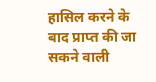हासिल करने के बाद प्राप्त की जा सकने वाली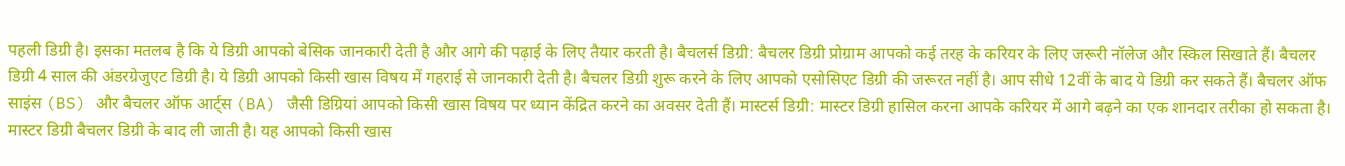पहली डिग्री है। इसका मतलब है कि ये डिग्री आपको बेसिक जानकारी देती है और आगे की पढ़ाई के लिए तैयार करती है। बैचलर्स डिग्री: बैचलर डिग्री प्रोग्राम आपको कई तरह के करियर के लिए जरूरी नॉलेज और स्किल सिखाते हैं। बैचलर डिग्री 4 साल की अंडरग्रेजुएट डिग्री है। ये डिग्री आपको किसी खास विषय में गहराई से जानकारी देती है। बैचलर डिग्री शुरू करने के लिए आपको एसोसिएट डिग्री की जरूरत नहीं है। आप सीधे 12वीं के बाद ये डिग्री कर सकते हैं। बैचलर ऑफ साइंस (BS) और बैचलर ऑफ आर्ट्स (BA) जैसी डिग्रियां आपको किसी खास विषय पर ध्यान केंद्रित करने का अवसर देती हैं। मास्टर्स डिग्री: मास्टर डिग्री हासिल करना आपके करियर में आगे बढ़ने का एक शानदार तरीका हो सकता है। मास्टर डिग्री बैचलर डिग्री के बाद ली जाती है। यह आपको किसी खास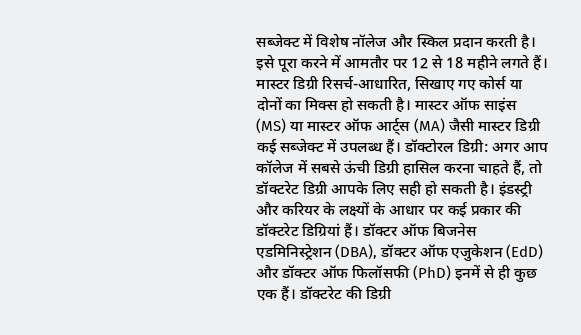सब्जेक्ट में विशेष नॉलेज और स्किल प्रदान करती है। इसे पूरा करने में आमतौर पर 12 से 18 महीने लगते हैं। मास्टर डिग्री रिसर्च-आधारित, सिखाए गए कोर्स या दोनों का मिक्स हो सकती है। मास्टर ऑफ साइंस (MS) या मास्टर ऑफ आर्ट्स (MA) जैसी मास्टर डिग्री कई सब्जेक्ट में उपलब्ध हैं। डॉक्टोरल डिग्री: अगर आप कॉलेज में सबसे ऊंची डिग्री हासिल करना चाहते हैं, तो डॉक्टरेट डिग्री आपके लिए सही हो सकती है। इंडस्ट्री और करियर के लक्ष्यों के आधार पर कई प्रकार की डॉक्टरेट डिग्रियां हैं। डॉक्टर ऑफ बिजनेस एडमिनिस्ट्रेशन (DBA), डॉक्टर ऑफ एजुकेशन (EdD) और डॉक्टर ऑफ फिलॉसफी (PhD) इनमें से ही कुछ एक हैं। डॉक्टरेट की डिग्री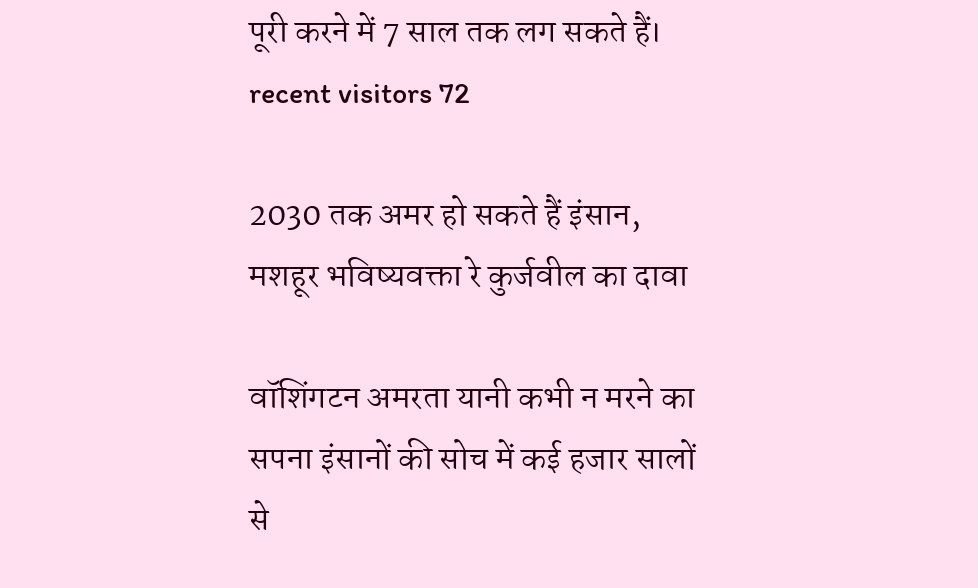पूरी करने में 7 साल तक लग सकते हैं। recent visitors 72

2030 तक अमर हो सकते हैं इंसान, मशहूर भविष्यवक्ता रे कुर्जवील का दावा

वॉशिंगटन अमरता यानी कभी न मरने का सपना इंसानों की सोच में कई हजार सालों से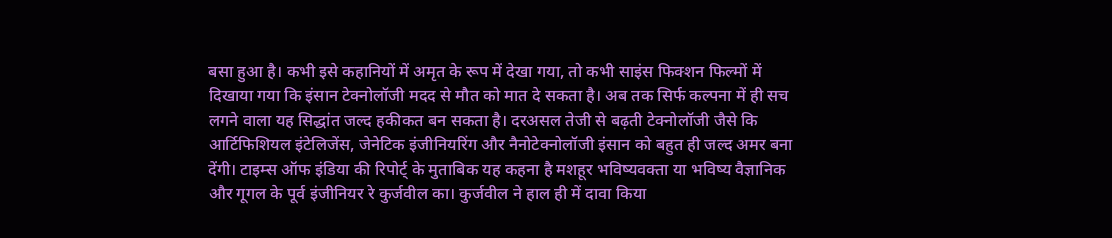बसा हुआ है। कभी इसे कहानियों में अमृत के रूप में देखा गया, तो कभी साइंस फिक्शन फिल्मों में दिखाया गया कि इंसान टेक्नोलॉजी मदद से मौत को मात दे सकता है। अब तक सिर्फ कल्पना में ही सच लगने वाला यह सिद्धांत जल्द हकीकत बन सकता है। दरअसल तेजी से बढ़ती टेक्नोलॉजी जैसे कि आर्टिफिशियल इंटेलिजेंस, जेनेटिक इंजीनियरिंग और नैनोटेक्नोलॉजी इंसान को बहुत ही जल्द अमर बना देंगी। टाइम्स ऑफ इंडिया की रिपोर्ट् के मुताबिक यह कहना है मशहूर भविष्यवक्ता या भविष्य वैज्ञानिक और गूगल के पूर्व इंजीनियर रे कुर्जवील का। कुर्जवील ने हाल ही में दावा किया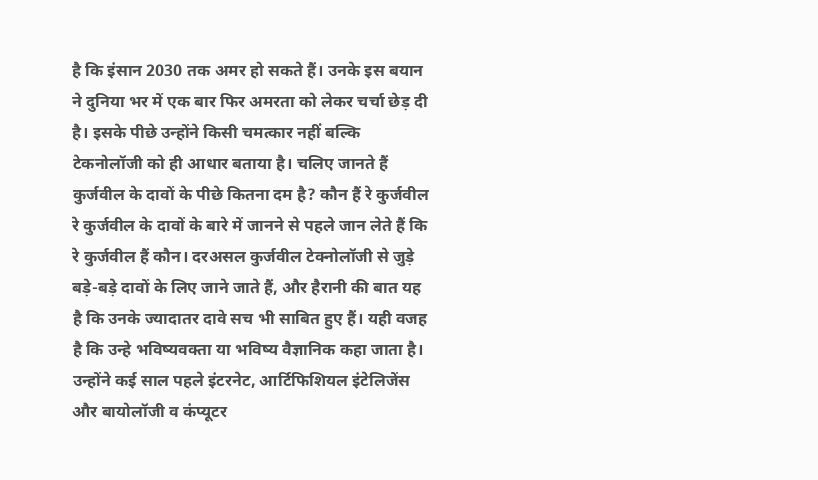है कि इंसान 2030 तक अमर हो सकते हैं। उनके इस बयान ने दुनिया भर में एक बार फिर अमरता को लेकर चर्चा छेड़ दी है। इसके पीछे उन्होंने किसी चमत्कार नहीं बल्कि टेकनोलॉजी को ही आधार बताया है। चलिए जानते हैं कुर्जवील के दावों के पीछे कितना दम है? कौन हैं रे कुर्जवील रे कुर्जवील के दावों के बारे में जानने से पहले जान लेते हैं कि रे कुर्जवील हैं कौन। दरअसल कुर्जवील टेक्नोलॉजी से जुड़े बड़े-बड़े दावों के लिए जाने जाते हैं, और हैरानी की बात यह है कि उनके ज्यादातर दावे सच भी साबित हुए हैं। यही वजह है कि उन्हे भविष्यवक्ता या भविष्य वैज्ञानिक कहा जाता है। उन्होंने कई साल पहले इंटरनेट, आर्टिफिशियल इंटेलिजेंस और बायोलॉजी व कंप्यूटर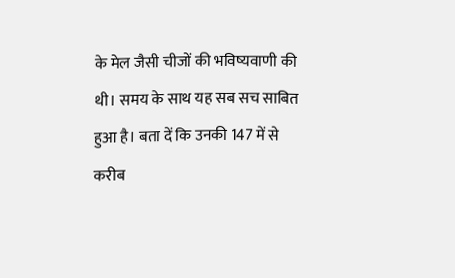के मेल जैसी चीजों की भविष्यवाणी की थी। समय के साथ यह सब सच साबित हुआ है। बता दें कि उनकी 147 में से करीब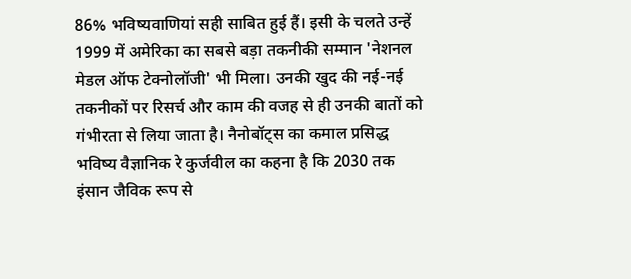86% भविष्यवाणियां सही साबित हुई हैं। इसी के चलते उन्हें 1999 में अमेरिका का सबसे बड़ा तकनीकी सम्मान 'नेशनल मेडल ऑफ टेक्नोलॉजी' भी मिला। उनकी खुद की नई-नई तकनीकों पर रिसर्च और काम की वजह से ही उनकी बातों को गंभीरता से लिया जाता है। नैनोबॉट्स का कमाल प्रसिद्ध भविष्य वैज्ञानिक रे कुर्जवील का कहना है कि 2030 तक इंसान जैविक रूप से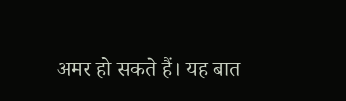अमर हो सकते हैं। यह बात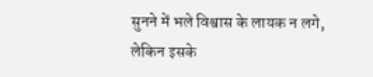सुनने में भले विश्वास के लायक न लगे, लेकिन इसके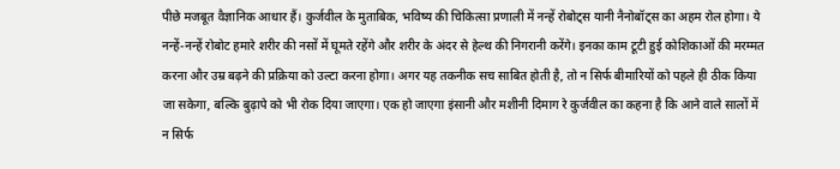पीछे मजबूत वैज्ञानिक आधार हैं। कुर्जवील के मुताबिक, भविष्य की चिकित्सा प्रणाली में नन्हें रोबोट्स यानी नैनोबॉट्स का अहम रोल होगा। ये नन्हें-नन्हें रोबोट हमारे शरीर की नसों में घूमते रहेंगे और शरीर के अंदर से हेल्थ की निगरानी करेंगे। इनका काम टूटी हुई कोशिकाओं की मरम्मत करना और उम्र बढ़ने की प्रक्रिया को उल्टा करना होगा। अगर यह तकनीक सच साबित होती है, तो न सिर्फ बीमारियों को पहले ही ठीक किया जा सकेगा, बल्कि बुढ़ापे को भी रोक दिया जाएगा। एक हो जाएगा इंसानी और मशीनी दिमाग रे कुर्जवील का कहना है कि आने वाले सालों में न सिर्फ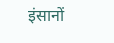इंसानों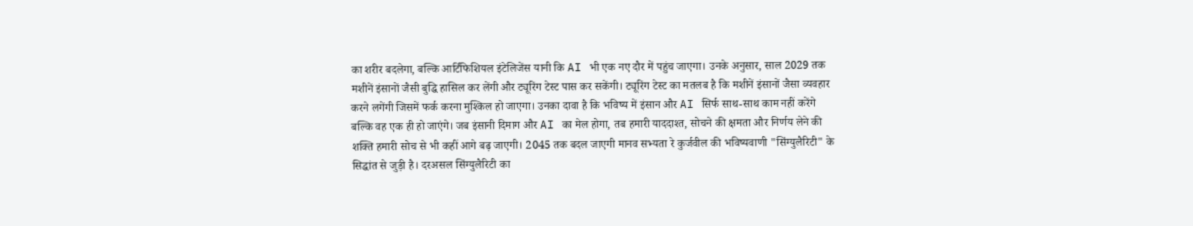का शरीर बदलेगा, बल्कि आर्टिफिशियल इंटेलिजेंस यानी कि AI भी एक नए दौर में पहुंच जाएगा। उनके अनुसार, साल 2029 तक मशीनें इंसानों जैसी बुद्धि हासिल कर लेंगी और ट्यूरिंग टेस्ट पास कर सकेंगी। ट्यूरिंग टेस्ट का मतलब है कि मशीनें इंसानों जैसा व्यवहार करने लगेंगी जिसमें फर्क करना मुश्किल हो जाएगा। उनका दावा है कि भविष्य में इंसान और AI सिर्फ साथ-साथ काम नहीं करेंगे बल्कि वह एक ही हो जाएंगे। जब इंसानी दिमाग और AI का मेल होगा, तब हमारी याददाश्त, सोचने की क्षमता और निर्णय लेने की शक्ति हमारी सोच से भी कहीं आगे बढ़ जाएगी। 2045 तक बदल जाएगी मानव सभ्यता रे कुर्जवील की भविष्यवाणी "सिंग्युलैरिटी" के सिद्धांत से जुड़ी है। दरअसल सिंग्युलैरिटी का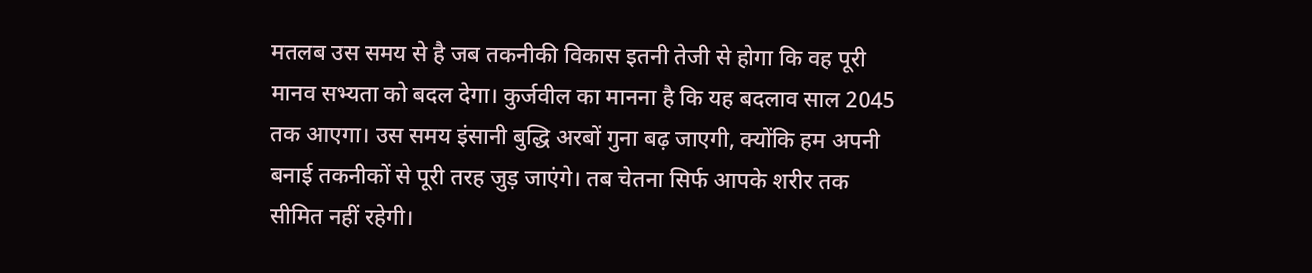मतलब उस समय से है जब तकनीकी विकास इतनी तेजी से होगा कि वह पूरी मानव सभ्यता को बदल देगा। कुर्जवील का मानना है कि यह बदलाव साल 2045 तक आएगा। उस समय इंसानी बुद्धि अरबों गुना बढ़ जाएगी, क्योंकि हम अपनी बनाई तकनीकों से पूरी तरह जुड़ जाएंगे। तब चेतना सिर्फ आपके शरीर तक सीमित नहीं रहेगी।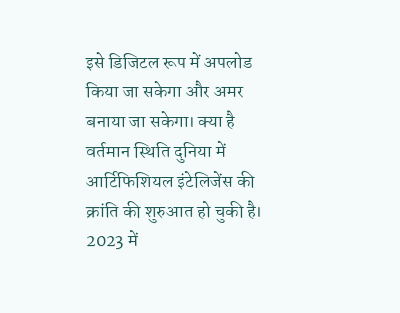इसे डिजिटल रूप में अपलोड किया जा सकेगा और अमर बनाया जा सकेगा। क्या है वर्तमान स्थिति दुनिया में आर्टिफिशियल इंटेलिजेंस की क्रांति की शुरुआत हो चुकी है। 2023 में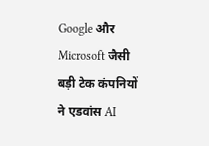Google और Microsoft जैसी बड़ी टेक कंपनियों ने एडवांस AI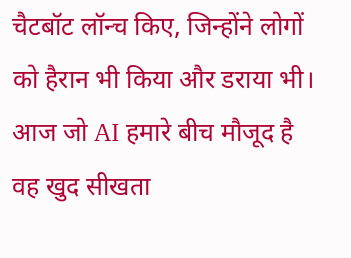चैटबॉट लॉन्च किए, जिन्होंने लोगों को हैरान भी किया और डराया भी। आज जो AI हमारे बीच मौजूद है वह खुद सीखता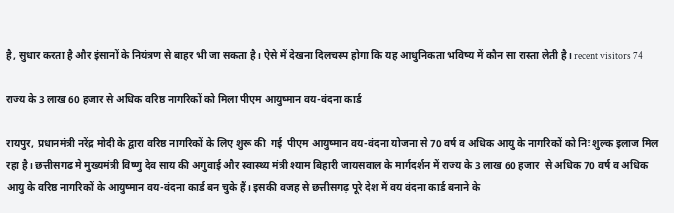है, सुधार करता है और इंसानों के नियंत्रण से बाहर भी जा सकता है। ऐसे में देखना दिलचस्प होगा कि यह आधुनिकता भविष्य में कौन सा रास्ता लेती है। recent visitors 74

राज्य के 3 लाख 60 हजार से अधिक वरिष्ठ नागरिकों को मिला पीएम आयुष्मान वय-वंदना कार्ड

रायपुर, प्रधानमंत्री नरेंद्र मोदी के द्वारा वरिष्ठ नागरिकों के लिए शुरू की  गई  पीएम आयुष्मान वय-वंदना योजना से 70 वर्ष व अधिक आयु के नागरिकों को निः शुल्क इलाज मिल रहा है। छत्तीसगढ मे मुख्यमंत्री विष्णु देव साय की अगुवाई और स्वास्थ्य मंत्री श्याम बिहारी जायसवाल के मार्गदर्शन में राज्य के 3 लाख 60 हजार  से अधिक 70 वर्ष व अधिक आयु के वरिष्ठ नागरिकों के आयुष्मान वय-वंदना कार्ड बन चुके हैं। इसकी वजह से छत्तीसगढ़ पूरे देश में वय वंदना कार्ड बनाने के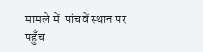मामले में  पांचवें स्थान पर पहुँच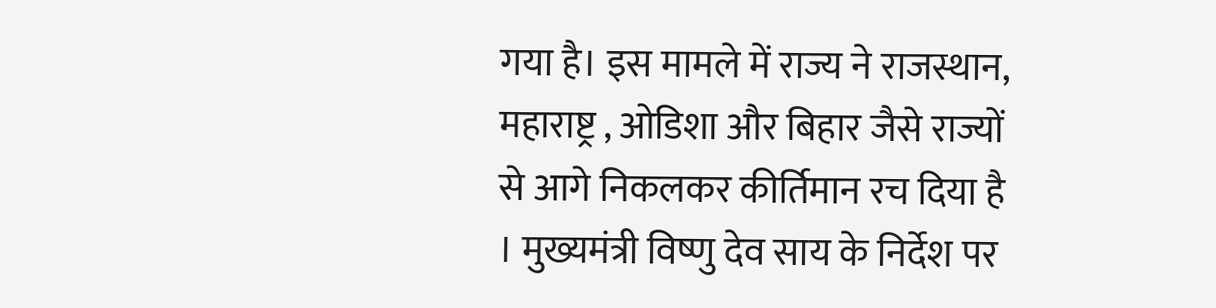गया है। इस मामले में राज्य ने राजस्थान, महाराष्ट्र , ओडिशा और बिहार जैसे राज्यों से आगे निकलकर कीर्तिमान रच दिया है । मुख्यमंत्री विष्णु देव साय के निर्देश पर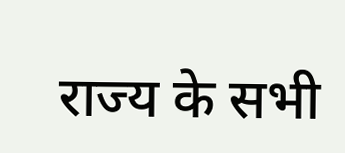राज्य के सभी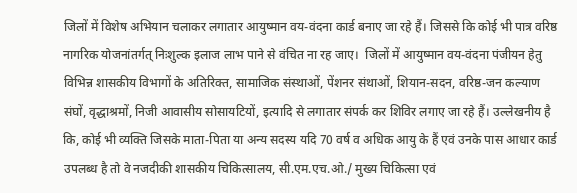जिलों में विशेष अभियान चलाकर लगातार आयुष्मान वय-वंदना कार्ड बनाए जा रहे हैं। जिससे कि कोई भी पात्र वरिष्ठ नागरिक योजनांतर्गत् निःशुल्क इलाज लाभ पाने से वंचित ना रह जाए।  जिलों में आयुष्मान वय-वंदना पंजीयन हेतु विभिन्न शासकीय विभागों के अतिरिक्त, सामाजिक संस्थाओं, पेंशनर संथाओं, शियान-सदन, वरिष्ठ-जन कल्याण संघों, वृद्धाश्रमों, निजी आवासीय सोसायटियों, इत्यादि से लगातार संपर्क कर शिविर लगाए जा रहे हैं। उल्लेखनीय है कि, कोई भी व्यक्ति जिसके माता-पिता या अन्य सदस्य यदि 70 वर्ष व अधिक आयु के हैं एवं उनके पास आधार कार्ड उपलब्ध है तो वे नजदीकी शासकीय चिकित्सालय, सी.एम.एच.ओ./ मुख्य चिकित्सा एवं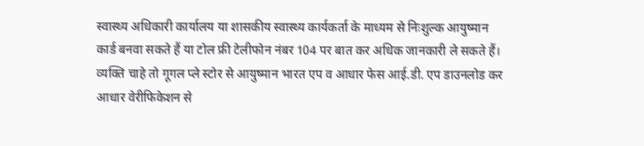स्वास्थ्य अधिकारी कार्यालय या शासकीय स्वास्थ्य कार्यकर्ता के माध्यम से निःशुल्क आयुष्मान कार्ड बनवा सकते हैं या टोल फ्री टेलीफोन नंबर 104 पर बात कर अधिक जानकारी ले सकते हैं। व्यक्ति चाहे तो गूगल प्ले स्टोर से आयुष्मान भारत एप व आधार फेस आई.डी. एप डाउनलोड कर आधार वेरीफिकेशन से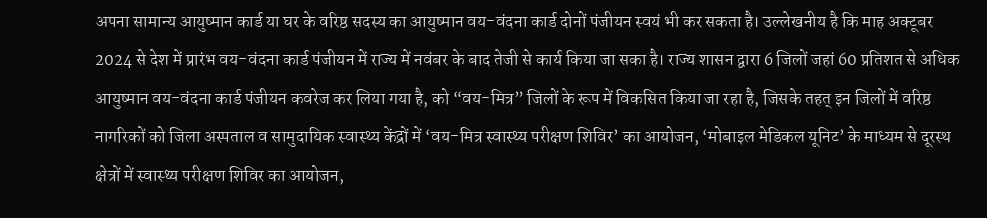अपना सामान्य आयुष्मान कार्ड या घर के वरिष्ठ सदस्य का आयुष्मान वय-वंदना कार्ड दोनों पंजीयन स्वयं भी कर सकता है। उल्लेखनीय है कि माह अक्टूबर 2024 से देश में प्रारंभ वय-वंदना कार्ड पंजीयन में राज्य में नवंबर के बाद तेजी से कार्य किया जा सका है। राज्य शासन द्वारा 6 जिलों जहां 60 प्रतिशत से अधिक आयुष्मान वय-वंदना कार्ड पंजीयन कवरेज कर लिया गया है, को “वय-मित्र” जिलों के रूप में विकसित किया जा रहा है, जिसके तहत् इन जिलों में वरिष्ठ नागरिकों को जिला अस्पताल व सामुदायिक स्वास्थ्य केंद्रों में ‘वय-मित्र स्वास्थ्य परीक्षण शिविर’ का आयोजन, ‘मोबाइल मेडिकल यूनिट’ के माध्यम से दूरस्थ क्षेत्रों में स्वास्थ्य परीक्षण शिविर का आयोजन,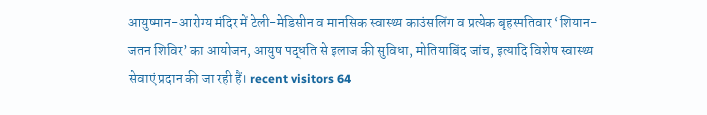आयुष्मान-आरोग्य मंदिर में टेली-मेडिसीन व मानसिक स्वास्थ्य काउंसलिंग व प्रत्येक बृहस्पतिवार ‘शियान-जतन शिविर’ का आयोजन, आयुष पद्धति से इलाज की सुविधा, मोतियाबिंद जांच, इत्यादि विशेष स्वास्थ्य सेवाएं प्रदान की जा रही हैं। recent visitors 64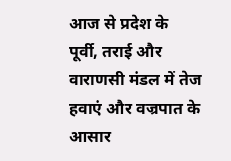आज से प्रदेश के पूर्वी, तराई और वाराणसी मंडल में तेज हवाएं और वज्रपात के आसार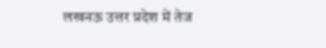लखनऊ उत्तर प्रदेश में तेज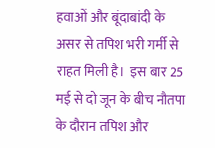हवाओं और बूंदाबांदी के असर से तपिश भरी गर्मी से राहत मिली है।  इस बार 25 मई से दो जून के बीच नौतपा के दौरान तपिश और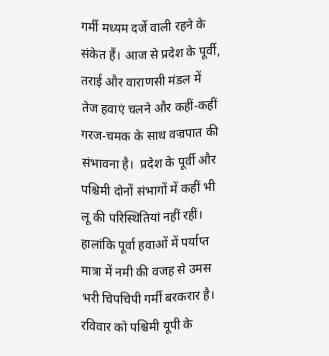गर्मी मध्यम दर्जे वाली रहने के संकेत हैं। आज से प्रदेश के पूर्वी, तराई और वाराणसी मंडल में  तेज हवाएं चलने और कहीं-कहीं गरज-चमक के साथ वज्रपात की संभावना है।  प्रदेश के पूर्वी और पश्चिमी दोनों संभागों में कहीं भी लू की परिस्थितियां नहीं रहीं। हालांकि पूर्वा हवाओं में पर्याप्त मात्रा में नमी की वजह से उमस भरी चिपचिपी गर्मी बरकरार है। रविवार को पश्चिमी यूपी के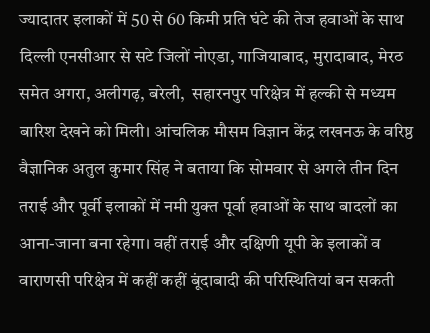ज्यादातर इलाकों में 50 से 60 किमी प्रति घंटे की तेज हवाओं के साथ दिल्ली एनसीआर से सटे जिलों नोएडा, गाजियाबाद, मुरादाबाद, मेरठ समेत अगरा, अलीगढ़, बरेली,  सहारनपुर परिक्षेत्र में हल्की से मध्यम बारिश देखने को मिली। आंचलिक मौसम विज्ञान केंद्र लखनऊ के वरिष्ठ वैज्ञानिक अतुल कुमार सिंह ने बताया कि सोमवार से अगले तीन दिन तराई और पूर्वी इलाकों में नमी युक्त पूर्वा हवाओं के साथ बादलों का आना-जाना बना रहेगा। वहीं तराई और दक्षिणी यूपी के इलाकों व वाराणसी परिक्षेत्र में कहीं कहीं बूंदाबादी की परिस्थितियां बन सकती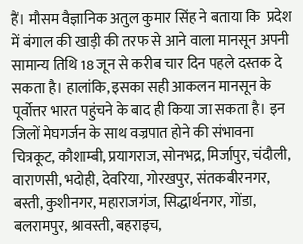हैं। मौसम वैज्ञानिक अतुल कुमार सिंह ने बताया कि  प्रदेश में बंगाल की खाड़ी की तरफ से आने वाला मानसून अपनी सामान्य तिथि 18 जून से करीब चार दिन पहले दस्तक दे सकता है। हालांकि, इसका सही आकलन मानसून के पूर्वोत्तर भारत पहुंचने के बाद ही किया जा सकता है। इन जिलों मेघगर्जन के साथ वज्रपात होने की संभावना चित्रकूट, कौशाम्बी, प्रयागराज, सोनभद्र, मिर्जापुर, चंदौली, वाराणसी, भदोही, देवरिया, गोरखपुर, संतकबीरनगर, बस्ती, कुशीनगर, महाराजगंज, सिद्धार्थनगर, गोंडा, बलरामपुर, श्रावस्ती, बहराइच,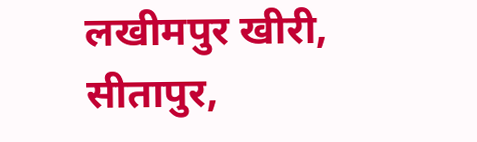लखीमपुर खीरी, सीतापुर,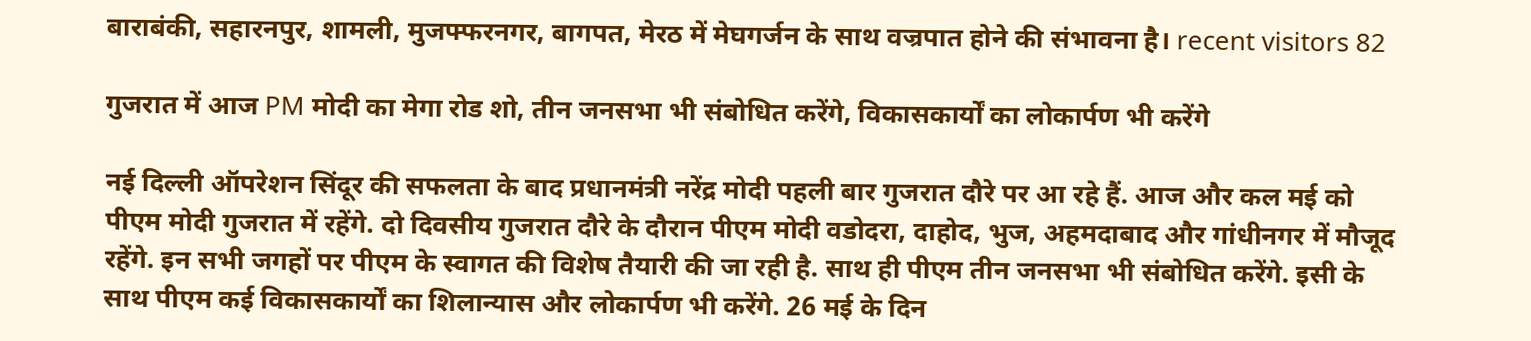बाराबंकी, सहारनपुर, शामली, मुजफ्फरनगर, बागपत, मेरठ में मेघगर्जन के साथ वज्रपात होने की संभावना है। recent visitors 82

गुजरात में आज PM मोदी का मेगा रोड शो, तीन जनसभा भी संबोधित करेंगे, विकासकार्यों का लोकार्पण भी करेंगे

नई दिल्ली ऑपरेशन सिंदूर की सफलता के बाद प्रधानमंत्री नरेंद्र मोदी पहली बार गुजरात दौरे पर आ रहे हैं. आज और कल मई को पीएम मोदी गुजरात में रहेंगे. दो दिवसीय गुजरात दौरे के दौरान पीएम मोदी वडोदरा, दाहोद, भुज, अहमदाबाद और गांधीनगर में मौजूद रहेंगे. इन सभी जगहों पर पीएम के स्वागत की विशेष तैयारी की जा रही है. साथ ही पीएम तीन जनसभा भी संबोधित करेंगे. इसी के साथ पीएम कई विकासकार्यों का शिलान्यास और लोकार्पण भी करेंगे. 26 मई के दिन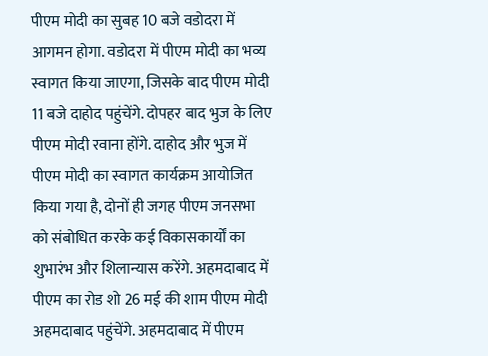पीएम मोदी का सुबह 10 बजे वडोदरा में आगमन होगा. वडोदरा में पीएम मोदी का भव्य स्वागत किया जाएगा, जिसके बाद पीएम मोदी 11 बजे दाहोद पहुंचेंगे. दोपहर बाद भुज के लिए पीएम मोदी रवाना होंगे. दाहोद और भुज में पीएम मोदी का स्वागत कार्यक्रम आयोजित किया गया है, दोनों ही जगह पीएम जनसभा को संबोधित करके कई विकासकार्यों का शुभारंभ और शिलान्यास करेंगे. अहमदाबाद में पीएम का रोड शो 26 मई की शाम पीएम मोदी अहमदाबाद पहुंचेंगे. अहमदाबाद में पीएम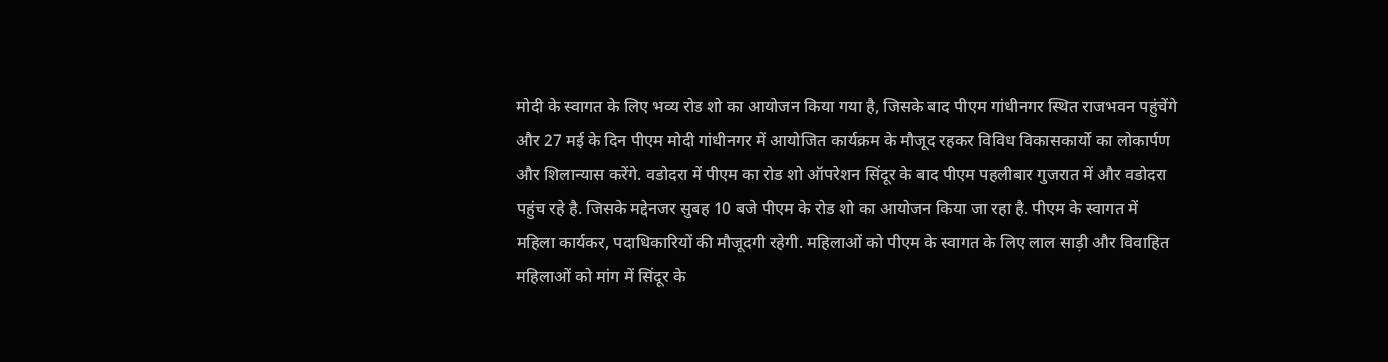मोदी के स्वागत के लिए भव्य रोड शो का आयोजन किया गया है, जिसके बाद पीएम गांधीनगर स्थित राजभवन पहुंचेंगे और 27 मई के दिन पीएम मोदी गांधीनगर में आयोजित कार्यक्रम के मौजूद रहकर विविध विकासकार्यो का लोकार्पण और शिलान्यास करेंगे. वडोदरा में पीएम का रोड शो ऑपरेशन सिंदूर के बाद पीएम पहलीबार गुजरात में और वडोदरा पहुंच रहे है. जिसके मद्देनजर सुबह 10 बजे पीएम के रोड शो का आयोजन किया जा रहा है. पीएम के स्वागत में महिला कार्यकर, पदाधिकारियों की मौजूदगी रहेगी. महिलाओं को पीएम के स्वागत के लिए लाल साड़ी और विवाहित महिलाओं को मांग में सिंदूर के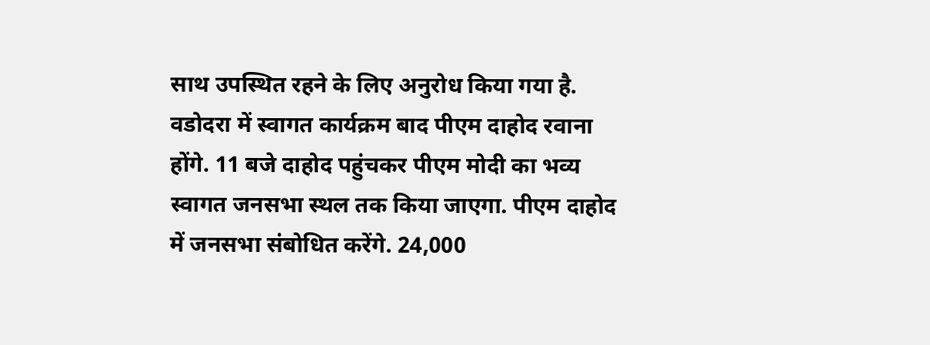साथ उपस्थित रहने के लिए अनुरोध किया गया है. वडोदरा में स्वागत कार्यक्रम बाद पीएम दाहोद रवाना होंगे. 11 बजे दाहोद पहुंचकर पीएम मोदी का भव्य स्वागत जनसभा स्थल तक किया जाएगा. पीएम दाहोद में जनसभा संबोधित करेंगे. 24,000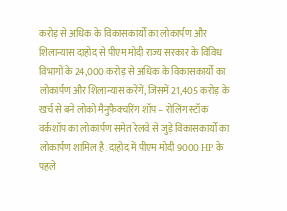करोड़ से अधिक के विकासकार्यों का लोकार्पण और शिलान्यास दाहोद से पीएम मोदी राज्य सरकार के विविध विभागों के 24,000 करोड़ से अधिक के विकासकार्यों का लोकार्पण और शिलान्यास करेंगें, जिसमें 21,405 करोड़ के खर्च से बने लोको मैनुफैक्चरिंग शॉप – रोलिंग स्टॉक वर्कशॉप का लोकार्पण समेत रेलवे से जुड़े विकासकार्यों का लोकार्पण शामिल है. दाहोद में पीएम मोदी 9000 HP के पहले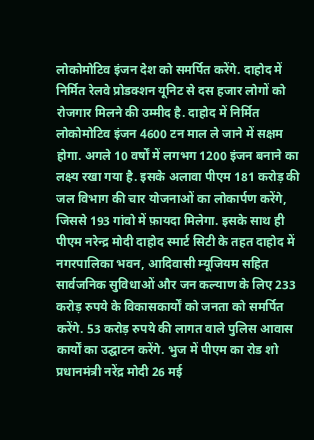लोकोमोटिव इंजन देश को समर्पित करेंगे. दाहोद में निर्मित रेलवे प्रोडक्शन यूनिट से दस हजार लोगों को रोजगार मिलने की उम्मीद है. दाहोद में निर्मित लोकोमोटिव इंजन 4600 टन माल ले जाने में सक्षम होगा. अगले 10 वर्षों में लगभग 1200 इंजन बनाने का लक्ष्य रखा गया है. इसके अलावा पीएम 181 करोड़ की जल विभाग की चार योजनाओं का लोकार्पण करेंगे, जिससे 193 गांवो में फ़ायदा मिलेगा. इसके साथ ही पीएम नरेन्द्र मोदी दाहोद स्मार्ट सिटी के तहत दाहोद में नगरपालिका भवन, आदिवासी म्यूजियम सहित सार्वजनिक सुविधाओं और जन कल्याण के लिए 233 करोड़ रुपये के विकासकार्यों को जनता को समर्पित करेंगे. 53 करोड़ रुपये की लागत वाले पुलिस आवास कार्यों का उद्घाटन करेंगे. भुज में पीएम का रोड शो प्रधानमंत्री नरेंद्र मोदी 26 मई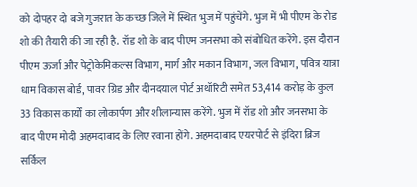को दोपहर दो बजे गुजरात के कच्छ जिले में स्थित भुज में पहुंचेंगे. भुज में भी पीएम के रोड शो की तैयारी की जा रही है. रॉड शो के बाद पीएम जनसभा को संबोधित करेंगे. इस दौरान पीएम ऊर्जा और पेट्रोकेमिकल्स विभाग, मार्ग और मकान विभाग, जल विभाग, पवित्र यात्रा धाम विकास बोर्ड, पावर ग्रिड और दीनदयाल पोर्ट अथॉरिटी समेत 53,414 करोड़ के कुल 33 विकास कार्यों का लोकार्पण और शीलान्यास करेंगे. भुज में रॉड शो और जनसभा के बाद पीएम मोदी अहमदाबाद के लिए रवाना होंगे. अहमदाबाद एयरपोर्ट से इंदिरा ब्रिज सर्किल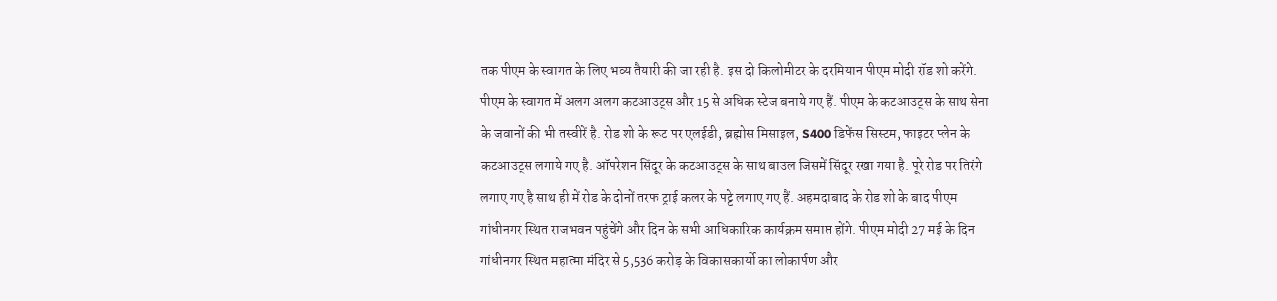तक पीएम के स्वागत के लिए भव्य तैयारी की जा रही है. इस दो किलोमीटर के दरमियान पीएम मोदी रॉड शो करेंगे. पीएम के स्वागत में अलग अलग कटआउट्स और 15 से अधिक स्टेज बनाये गए हैं. पीएम के कटआउट्स के साथ सेना के जवानों की भी तस्वीरें है. रोड शो के रूट पर एलईडी, ब्रह्मोस मिसाइल, S400 डिफेंस सिस्टम, फाइटर प्लेन के कटआउट्स लगाये गए है. ऑपरेशन सिंदूर के कटआउट्स के साथ बाउल जिसमें सिंदूर रखा गया है. पूरे रोड पर तिरंगे लगाए गए है साथ ही में रोड के दोनों तरफ ट्राई कलर के पट्टे लगाए गए हैं. अहमदाबाद के रोड शो के बाद पीएम गांधीनगर स्थित राजभवन पहुंचेंगे और दिन के सभी आधिकारिक कार्यक्रम समाप्त होंगे. पीएम मोदी 27 मई के दिन गांधीनगर स्थित महात्मा मंदिर से 5,536 करोड़ के विकासकार्यो का लोकार्पण और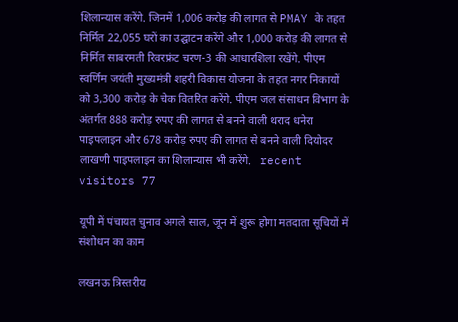शिलान्यास करेंगे. जिनमें 1,006 करोड़ की लागत से PMAY के तहत निर्मित 22,055 घरों का उद्घाटन करेंगे और 1,000 करोड़ की लागत से निर्मित साबरमती रिवरफ्रंट चरण-3 की आधारशिला रखेंगे. पीएम स्वर्णिम जयंती मुख्यमंत्री शहरी विकास योजना के तहत नगर निकायों को 3,300 करोड़ के चेक वितरित करेंगे. पीएम जल संसाधन विभाग के अंतर्गत 888 करोड़ रुपए की लागत से बनने वाली थराद धनेरा पाइपलाइन और 678 करोड़ रुपए की लागत से बनने वाली दियोदर लाखणी पाइपलाइन का शिलान्यास भी करेंगे.   recent visitors 77

यूपी में पंचायत चुनाव अगले साल, जून में शुरू होगा मतदाता सूचियों में संशोधन का काम

लखनऊ त्रिस्तरीय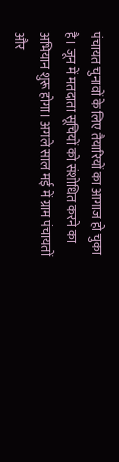पंचायत चुनावों के लिए तैयारियों का आगाज हो चुका है। जून में मतदाता सूचियों को संशोधित करने का अभियान शुरू होगा। अगले साल मई में ग्राम पंचायतों और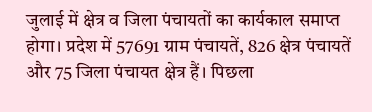जुलाई में क्षेत्र व जिला पंचायतों का कार्यकाल समाप्त होगा। प्रदेश में 57691 ग्राम पंचायतें, 826 क्षेत्र पंचायतें और 75 जिला पंचायत क्षेत्र हैं। पिछला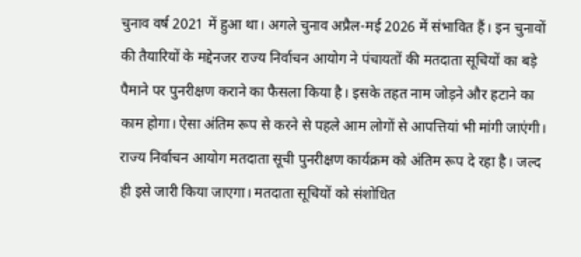चुनाव वर्ष 2021 में हुआ था। अगले चुनाव अप्रैल-मई 2026 में संभावित हैं। इन चुनावों की तैयारियों के मद्देनजर राज्य निर्वाचन आयोग ने पंचायतों की मतदाता सूचियों का बड़े पैमाने पर पुनरीक्षण कराने का फैसला किया है। इसके तहत नाम जोड़ने और हटाने का काम होगा। ऐसा अंतिम रूप से करने से पहले आम लोगों से आपत्तियां भी मांगी जाएंगी। राज्य निर्वाचन आयोग मतदाता सूची पुनरीक्षण कार्यक्रम को अंतिम रूप दे रहा है। जल्द ही इसे जारी किया जाएगा। मतदाता सूचियों को संशोधित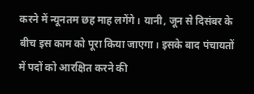करने में न्यूनतम छह माह लगेंगे। यानी, जून से दिसंबर के बीच इस काम को पूरा किया जाएगा। इसके बाद पंचायतों में पदों को आरक्षित करने की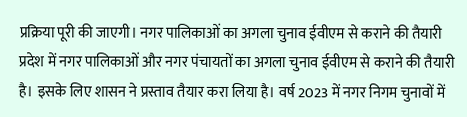प्रक्रिया पूरी की जाएगी। नगर पालिकाओं का अगला चुनाव ईवीएम से कराने की तैयारी प्रदेश में नगर पालिकाओं और नगर पंचायतों का अगला चुनाव ईवीएम से कराने की तैयारी है। इसके लिए शासन ने प्रस्ताव तैयार करा लिया है। वर्ष 2023 में नगर निगम चुनावों में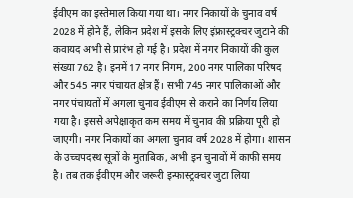ईवीएम का इस्तेमाल किया गया था। नगर निकायों के चुनाव वर्ष 2028 में होने हैं, लेकिन प्रदेश में इसके लिए इंफ्रास्ट्रक्चर जुटाने की कवायद अभी से प्रारंभ हो गई है। प्रदेश में नगर निकायों की कुल संख्या 762 है। इनमें 17 नगर निगम, 200 नगर पालिका परिषद और 545 नगर पंचायत क्षेत्र हैं। सभी 745 नगर पालिकाओं और नगर पंचायतों में अगला चुनाव ईवीएम से कराने का निर्णय लिया गया है। इससे अपेक्षाकृत कम समय में चुनाव की प्रक्रिया पूरी हो जाएगी। नगर निकायों का अगला चुनाव वर्ष 2028 में होगा। शासन के उच्चपदस्थ सूत्रों के मुताबिक, अभी इन चुनावों में काफी समय है। तब तक ईवीएम और जरूरी इन्फास्ट्रक्चर जुटा लिया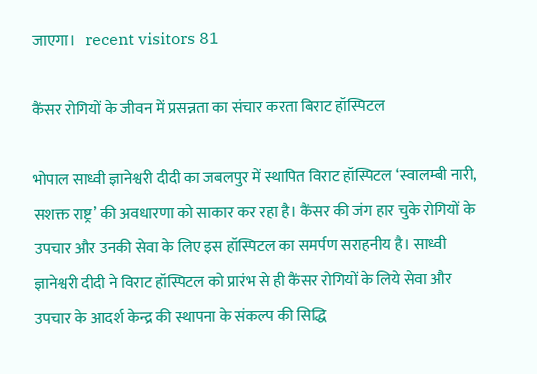जाएगा।   recent visitors 81

कैंसर रोगियों के जीवन में प्रसन्नता का संचार करता बिराट हॉस्पिटल

भोपाल साध्वी ज्ञानेश्वरी दीदी का जबलपुर में स्थापित विराट हॉस्पिटल ‘स्वालम्बी नारी, सशक्त राष्ट्र’ की अवधारणा को साकार कर रहा है। कैंसर की जंग हार चुके रोगियों के उपचार और उनकी सेवा के लिए इस हॉस्पिटल का समर्पण सराहनीय है। साध्वी ज्ञानेश्वरी दीदी ने विराट हॉस्पिटल को प्रारंभ से ही कैंसर रोगियों के लिये सेवा और उपचार के आदर्श केन्द्र की स्थापना के संकल्प की सिद्धि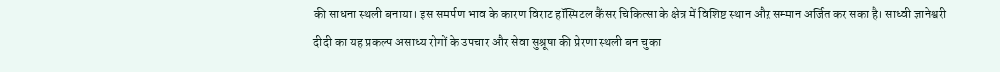की साधना स्थली बनाया। इस समर्पण भाव के कारण विराट हॉस्पिटल कैंसर चिकित्सा के क्षेत्र में विशिष्ट स्थान औऱ सम्मान अर्जित कर सका है। साध्वी ज्ञानेश्वरी दीदी का यह प्रकल्प असाध्य रोगों के उपचार और सेवा सुश्रूषा की प्रेरणा स्थली बन चुका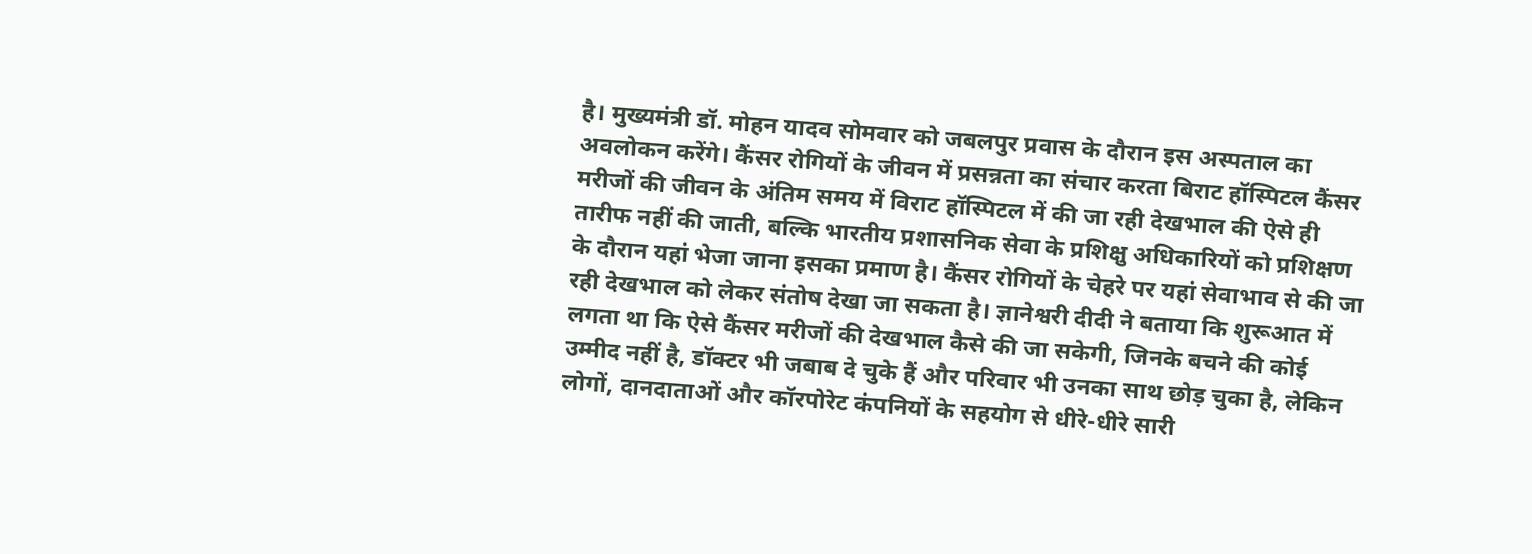है। मुख्यमंत्री डॉ. मोहन यादव सोमवार को जबलपुर प्रवास के दौरान इस अस्पताल का अवलोकन करेंगे। कैंसर रोगियों के जीवन में प्रसन्नता का संचार करता बिराट हॉस्पिटल कैंसर मरीजों की जीवन के अंतिम समय में विराट हॉस्पिटल में की जा रही देखभाल की ऐसे ही तारीफ नहीं की जाती, बल्कि भारतीय प्रशासनिक सेवा के प्रशिक्षु अधिकारियों को प्रशिक्षण के दौरान यहां भेजा जाना इसका प्रमाण है। कैंसर रोगियों के चेहरे पर यहां सेवाभाव से की जा रही देखभाल को लेकर संतोष देखा जा सकता है। ज्ञानेश्वरी दीदी ने बताया कि शुरूआत में लगता था कि ऐसे कैंसर मरीजों की देखभाल कैसे की जा सकेगी, जिनके बचने की कोई उम्मीद नहीं है, डॉक्टर भी जबाब दे चुके हैं और परिवार भी उनका साथ छोड़ चुका है, लेकिन लोगों, दानदाताओं और कॉरपोरेट कंपनियों के सहयोग से धीरे-धीरे सारी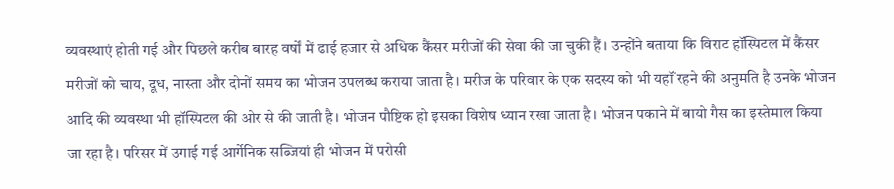व्यवस्थाएं होती गई और पिछले करीब बारह वर्षों में ढाई हजार से अधिक कैंसर मरीजों की सेवा की जा चुकी हैं। उन्होंने बताया कि विराट हॉस्पिटल में कैंसर मरीजों को चाय, दूध, नास्ता और दोनों समय का भोजन उपलब्ध कराया जाता है। मरीज के परिवार के एक सदस्य को भी यहॉं रहने की अनुमति है उनके भोजन आदि की व्यवस्था भी हॉस्पिटल की ओर से की जाती है। भोजन पौष्टिक हो इसका विशेष ध्यान रखा जाता है। भोजन पकाने में बायो गैस का इस्तेमाल किया जा रहा है। परिसर में उगाई गई आर्गेनिक सब्जियां ही भोजन में परोसी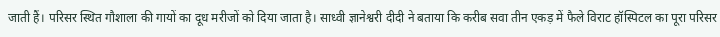जाती हैं। परिसर स्थित गौशाला की गायों का दूध मरीजों को दिया जाता है। साध्वी ज्ञानेश्वरी दीदी ने बताया कि करीब सवा तीन एकड़ में फैले विराट हॉस्पिटल का पूरा परिसर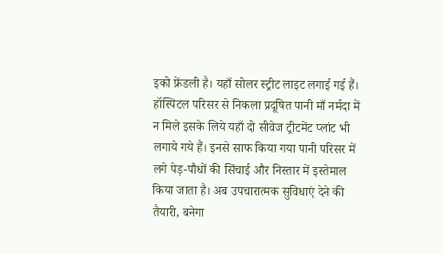इको फ्रेंडली है। यहाँ सोलर स्ट्रीट लाइट लगाई गई हैं। हॉस्पिटल परिसर से निकला प्रदूषित पानी माँ नर्मदा में न मिले इसके लिये यहाँ दो सीवेज ट्रीटमेंट प्लांट भी लगाये गये हैं। इनसे साफ किया गया पानी परिसर में लगे पेड़-पौधों की सिंचाई और निस्तार में इस्तेमाल किया जाता है। अब उपचारात्मक सुविधाएं देने की तैयारी, बनेगा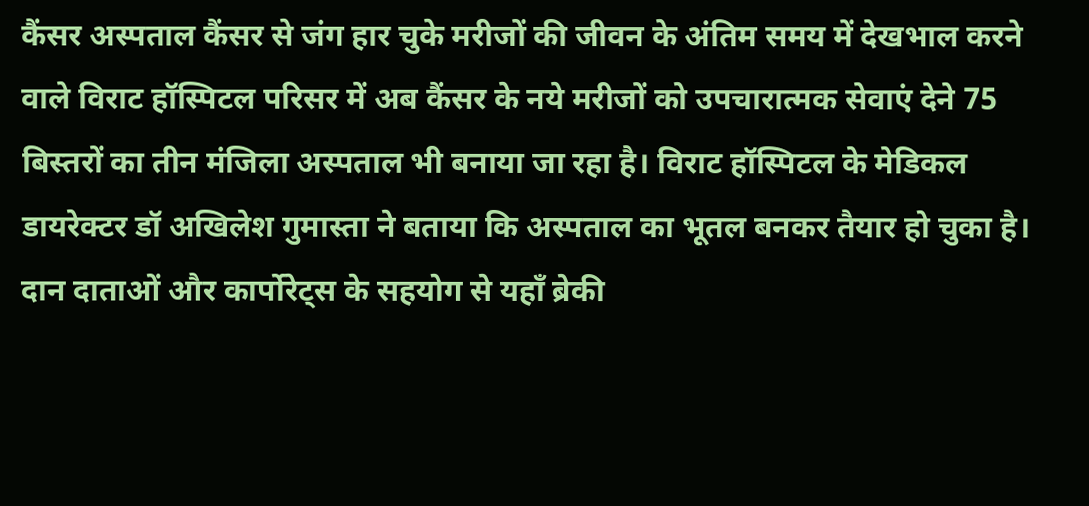कैंसर अस्पताल कैंसर से जंग हार चुके मरीजों की जीवन के अंतिम समय में देखभाल करने वाले विराट हॉस्पिटल परिसर में अब कैंसर के नये मरीजों को उपचारात्मक सेवाएं देने 75 बिस्तरों का तीन मंजिला अस्पताल भी बनाया जा रहा है। विराट हॉस्पिटल के मेडिकल डायरेक्टर डॉ अखिलेश गुमास्ता ने बताया कि अस्पताल का भूतल बनकर तैयार हो चुका है। दान दाताओं और कार्पोरेट्स के सहयोग से यहाँ ब्रेकी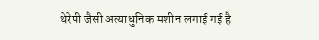थेरेपी जैसी अत्याधुनिक मशीन लगाई गई है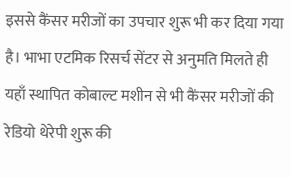इससे कैंसर मरीजों का उपचार शुरू भी कर दिया गया है। भाभा एटमिक रिसर्च सेंटर से अनुमति मिलते ही यहाँ स्थापित कोबाल्ट मशीन से भी कैंसर मरीजों की रेडियो थेरेपी शुरू की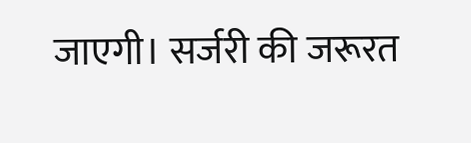जाएगी। सर्जरी की जरूरत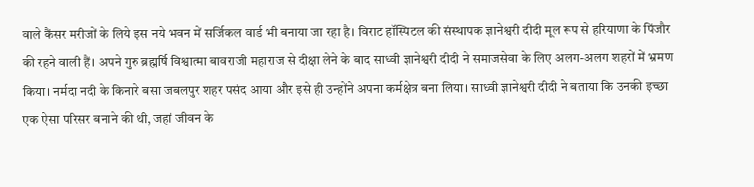वाले कैंसर मरीजों के लिये इस नये भवन में सर्जिकल वार्ड भी बनाया जा रहा है। विराट हॉस्पिटल की संस्थापक ज्ञानेश्वरी दीदी मूल रूप से हरियाणा के पिंजौर की रहने वाली हैं। अपने गुरु ब्रह्मर्षि विश्वात्मा बावराजी महाराज से दीक्षा लेने के बाद साध्वी ज्ञानेश्वरी दीदी ने समाजसेवा के लिए अलग-अलग शहरों में भ्रमण किया। नर्मदा नदी के किनारे बसा जबलपुर शहर पसंद आया और इसे ही उन्होंने अपना कर्मक्षेत्र बना लिया। साध्‍वी ज्ञानेश्वरी दीदी ने बताया कि उनकी इच्छा एक ऐसा परिसर बनाने की थी, जहां जीवन के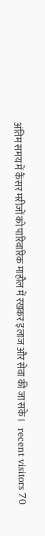अंतिम समय में कैंसर मरीजों को पारिवारिक माहौल में रखकर इलाज और सेवा की जा सके।   recent visitors 70